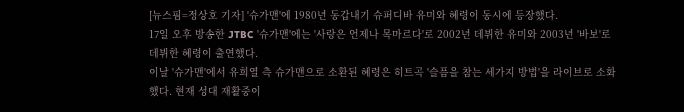[뉴스핌=정상호 기자] '슈가맨'에 1980년 동갑내기 슈퍼디바 유미와 혜령이 동시에 등장했다.
17일 오후 방송한 JTBC '슈가맨'에는 '사랑은 언제나 목마르다'로 2002년 데뷔한 유미와 2003년 '바보'로 데뷔한 혜령이 출연했다.
이날 '슈가맨'에서 유희열 측 슈가맨으로 소환된 혜령은 히트곡 '슬픔을 참는 세가지 방법'을 라이브로 소화했다. 현재 성대 재활중이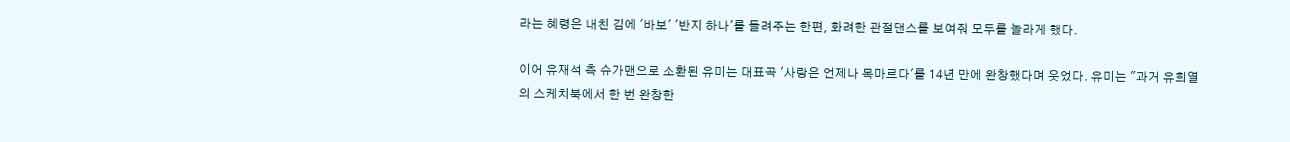라는 혜령은 내친 김에 '바보' '반지 하나'를 들려주는 한편, 화려한 관절댄스를 보여줘 모두를 놀라게 했다.

이어 유재석 측 슈가맨으로 소환된 유미는 대표곡 '사랑은 언제나 목마르다'를 14년 만에 완창했다며 웃었다. 유미는 "과거 유희열의 스케치북에서 한 번 완창한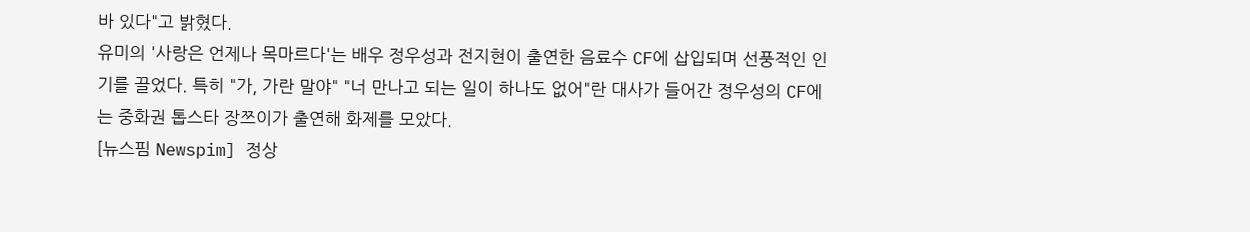바 있다"고 밝혔다.
유미의 '사랑은 언제나 목마르다'는 배우 정우성과 전지현이 출연한 음료수 CF에 삽입되며 선풍적인 인기를 끌었다. 특히 "가, 가란 말야" "너 만나고 되는 일이 하나도 없어"란 대사가 들어간 정우성의 CF에는 중화권 톱스타 장쯔이가 출연해 화제를 모았다.
[뉴스핌 Newspim] 정상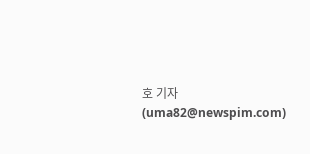호 기자 (uma82@newspim.com)